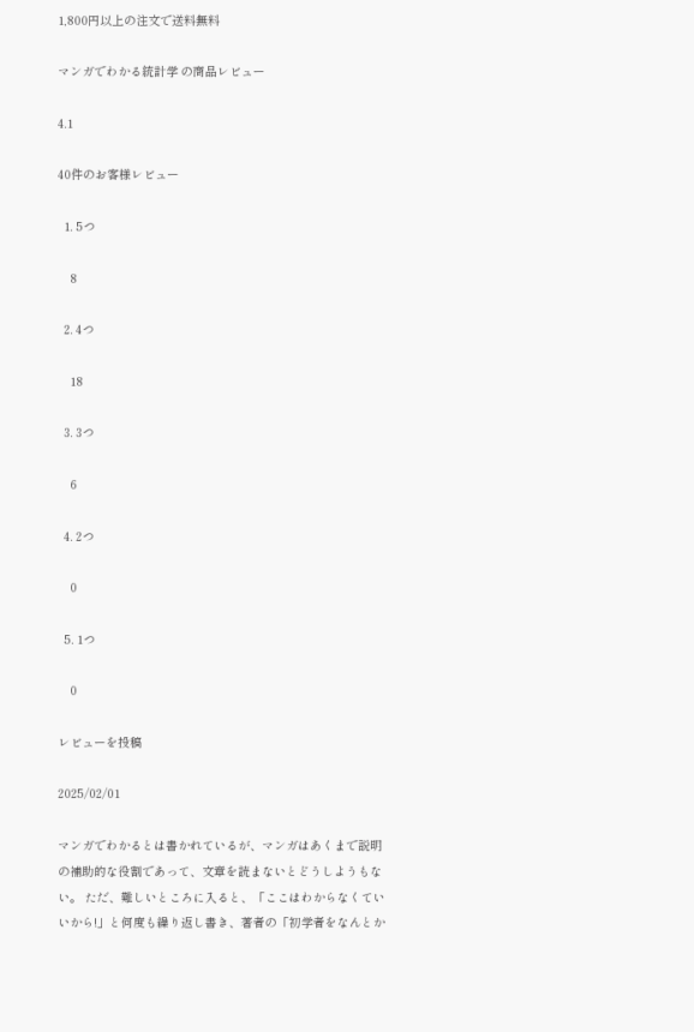1,800円以上の注文で送料無料

マンガでわかる統計学 の商品レビュー

4.1

40件のお客様レビュー

  1. 5つ

    8

  2. 4つ

    18

  3. 3つ

    6

  4. 2つ

    0

  5. 1つ

    0

レビューを投稿

2025/02/01

マンガでわかるとは書かれているが、マンガはあくまで説明の補助的な役割であって、文章を読まないとどうしようもない。 ただ、難しいところに入ると、「ここはわからなくていいから!」と何度も繰り返し書き、著者の「初学者をなんとか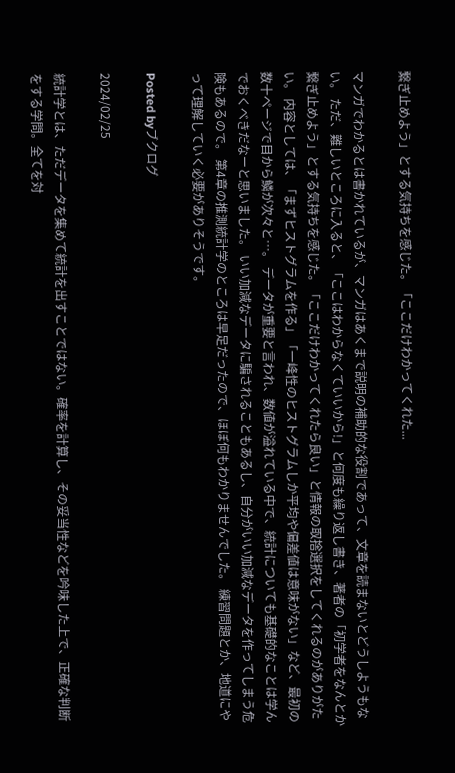繋ぎ止めよう」とする気持ちを感じた。「ここだけわかってくれた...

マンガでわかるとは書かれているが、マンガはあくまで説明の補助的な役割であって、文章を読まないとどうしようもない。 ただ、難しいところに入ると、「ここはわからなくていいから!」と何度も繰り返し書き、著者の「初学者をなんとか繋ぎ止めよう」とする気持ちを感じた。「ここだけわかってくれたら良い」と情報の取捨選択をしてくれるのがありがたい。 内容としては、「まずヒストグラムを作る」「一峰性のヒストグラムしか平均や偏差値は意味がない」など、最初の数十ページで目から鱗が次々と…。 データが重要と言われ、数値が溢れている中で、統計についても基礎的なことは学んでおくべきだなーと思いました。 いい加減なデータに騙されることもあるし、自分がいい加減なデータを作ってしまう危険もあるので。 第4章の推測統計学のところは早足だったので、ほぼ何もわかりませんでした。 練習問題とか、地道にやって理解していく必要がありそうです。

Posted byブクログ

2024/02/25

統計学とは、ただデータを集めて統計を出すことではない。確率を計算し、その妥当性などを吟味した上で、正確な判断をする学問。全てを対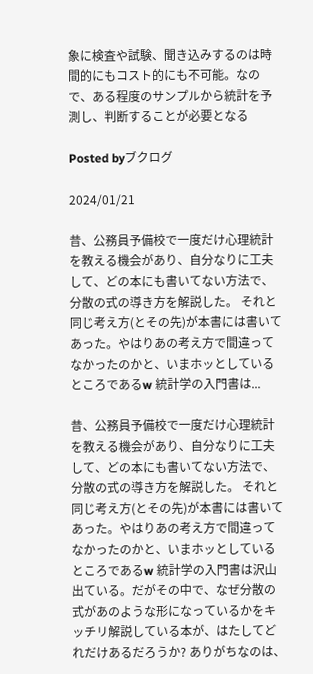象に検査や試験、聞き込みするのは時間的にもコスト的にも不可能。なので、ある程度のサンプルから統計を予測し、判断することが必要となる

Posted byブクログ

2024/01/21

昔、公務員予備校で一度だけ心理統計を教える機会があり、自分なりに工夫して、どの本にも書いてない方法で、分散の式の導き方を解説した。 それと同じ考え方(とその先)が本書には書いてあった。やはりあの考え方で間違ってなかったのかと、いまホッとしているところであるw 統計学の入門書は...

昔、公務員予備校で一度だけ心理統計を教える機会があり、自分なりに工夫して、どの本にも書いてない方法で、分散の式の導き方を解説した。 それと同じ考え方(とその先)が本書には書いてあった。やはりあの考え方で間違ってなかったのかと、いまホッとしているところであるw 統計学の入門書は沢山出ている。だがその中で、なぜ分散の式があのような形になっているかをキッチリ解説している本が、はたしてどれだけあるだろうか? ありがちなのは、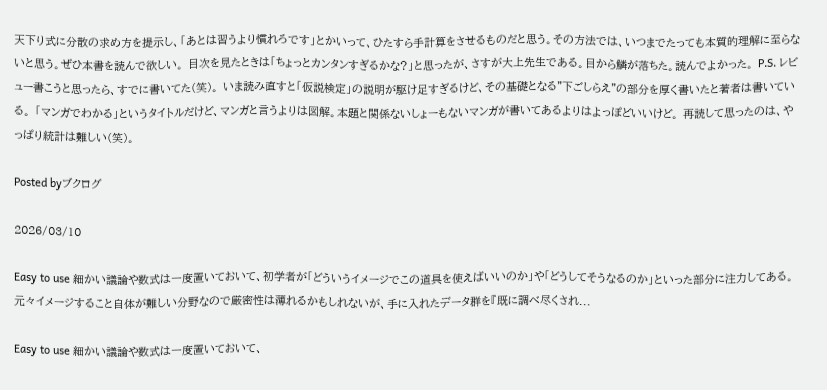天下り式に分散の求め方を提示し、「あとは習うより慣れろです」とかいって、ひたすら手計算をさせるものだと思う。その方法では、いつまでたっても本質的理解に至らないと思う。ぜひ本書を読んで欲しい。 目次を見たときは「ちょっとカンタンすぎるかな?」と思ったが、さすが大上先生である。目から鱗が落ちた。読んでよかった。 P.S. レビュー書こうと思ったら、すでに書いてた(笑)。 いま読み直すと「仮説検定」の説明が駆け足すぎるけど、その基礎となる"下ごしらえ"の部分を厚く書いたと著者は書いている。 「マンガでわかる」というタイトルだけど、マンガと言うよりは図解。本題と関係ないしょーもないマンガが書いてあるよりはよっぽどいいけど。 再読して思ったのは、やっぱり統計は難しい(笑)。

Posted byブクログ

2026/03/10

Easy to use 細かい議論や数式は一度置いておいて、初学者が「どういうイメージでこの道具を使えばいいのか」や「どうしてそうなるのか」といった部分に注力してある。 元々イメージすること自体が難しい分野なので厳密性は薄れるかもしれないが、手に入れたデータ群を『既に調べ尽くされ...

Easy to use 細かい議論や数式は一度置いておいて、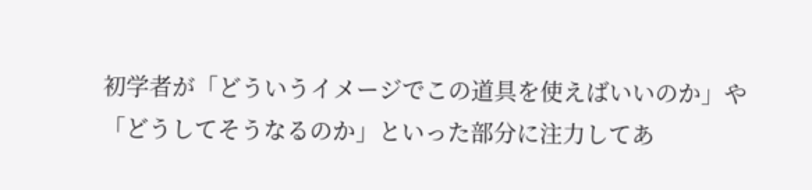初学者が「どういうイメージでこの道具を使えばいいのか」や「どうしてそうなるのか」といった部分に注力してあ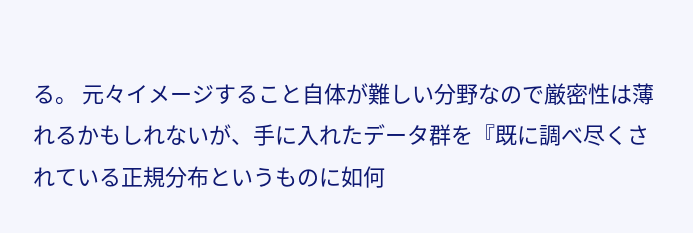る。 元々イメージすること自体が難しい分野なので厳密性は薄れるかもしれないが、手に入れたデータ群を『既に調べ尽くされている正規分布というものに如何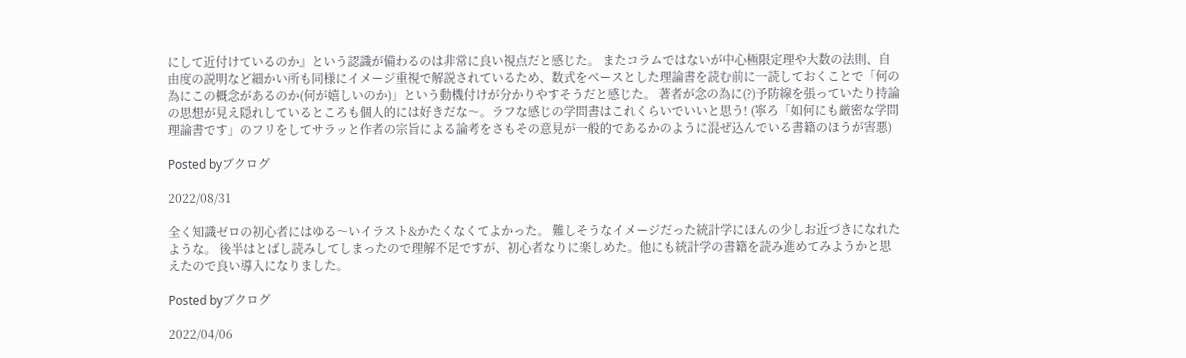にして近付けているのか』という認識が備わるのは非常に良い視点だと感じた。 またコラムではないが中心極限定理や大数の法則、自由度の説明など細かい所も同様にイメージ重視で解説されているため、数式をベースとした理論書を読む前に一読しておくことで「何の為にこの概念があるのか(何が嬉しいのか)」という動機付けが分かりやすそうだと感じた。 著者が念の為に(?)予防線を張っていたり持論の思想が見え隠れしているところも個人的には好きだな〜。ラフな感じの学問書はこれくらいでいいと思う! (寧ろ「如何にも厳密な学問理論書です」のフリをしてサラッと作者の宗旨による論考をさもその意見が一般的であるかのように混ぜ込んでいる書籍のほうが害悪)

Posted byブクログ

2022/08/31

全く知識ゼロの初心者にはゆる〜いイラスト&かたくなくてよかった。 難しそうなイメージだった統計学にほんの少しお近づきになれたような。 後半はとばし読みしてしまったので理解不足ですが、初心者なりに楽しめた。他にも統計学の書籍を読み進めてみようかと思えたので良い導入になりました。

Posted byブクログ

2022/04/06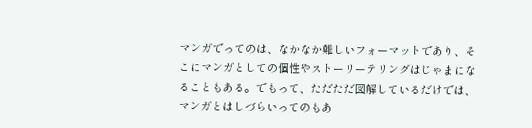マンガでってのは、なかなか難しいフォーマットであり、そこにマンガとしての個性やストーリーテリングはじゃまになることもある。でもって、ただただ図解しているだけでは、マンガとはしづらいってのもあ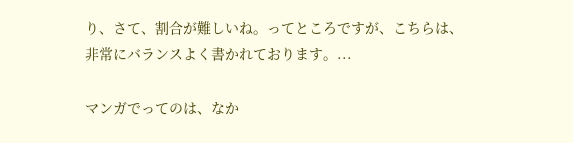り、さて、割合が難しいね。ってところですが、こちらは、非常にバランスよく書かれております。...

マンガでってのは、なか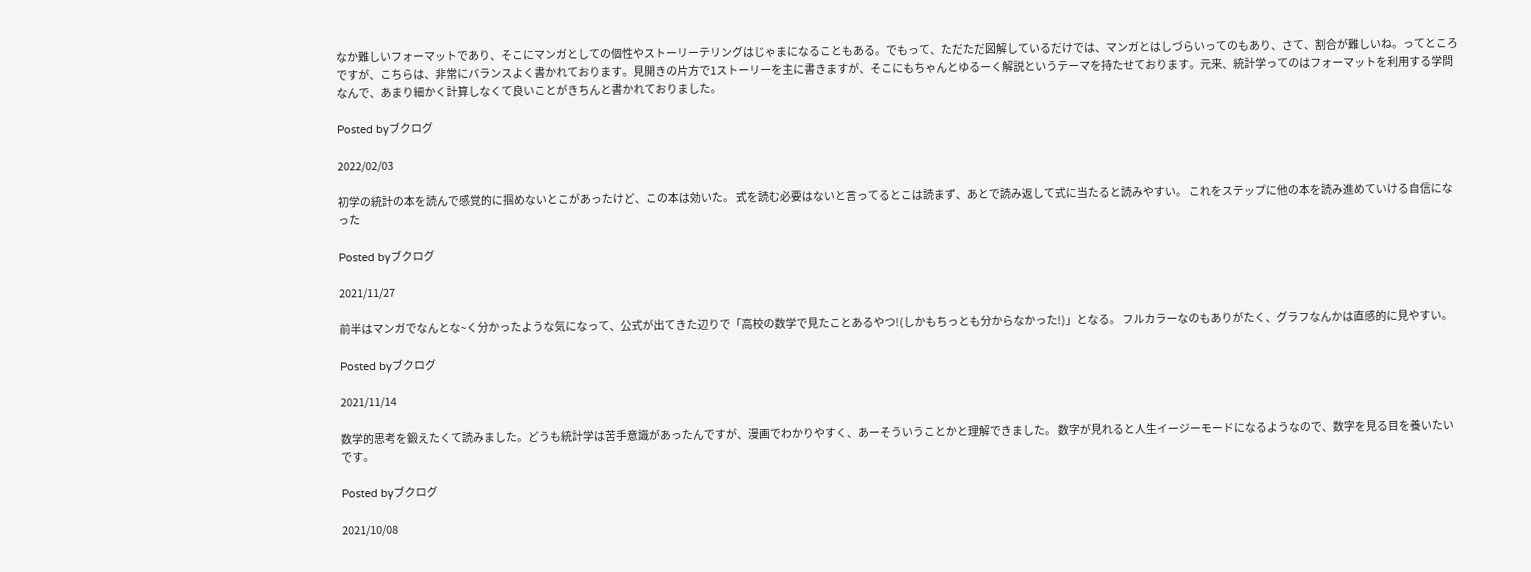なか難しいフォーマットであり、そこにマンガとしての個性やストーリーテリングはじゃまになることもある。でもって、ただただ図解しているだけでは、マンガとはしづらいってのもあり、さて、割合が難しいね。ってところですが、こちらは、非常にバランスよく書かれております。見開きの片方で1ストーリーを主に書きますが、そこにもちゃんとゆるーく解説というテーマを持たせております。元来、統計学ってのはフォーマットを利用する学問なんで、あまり細かく計算しなくて良いことがきちんと書かれておりました。

Posted byブクログ

2022/02/03

初学の統計の本を読んで感覚的に掴めないとこがあったけど、この本は効いた。 式を読む必要はないと言ってるとこは読まず、あとで読み返して式に当たると読みやすい。 これをステップに他の本を読み進めていける自信になった

Posted byブクログ

2021/11/27

前半はマンガでなんとな~く分かったような気になって、公式が出てきた辺りで「高校の数学で見たことあるやつ!(しかもちっとも分からなかった!)」となる。 フルカラーなのもありがたく、グラフなんかは直感的に見やすい。

Posted byブクログ

2021/11/14

数学的思考を鍛えたくて読みました。どうも統計学は苦手意識があったんですが、漫画でわかりやすく、あーそういうことかと理解できました。 数字が見れると人生イージーモードになるようなので、数字を見る目を養いたいです。

Posted byブクログ

2021/10/08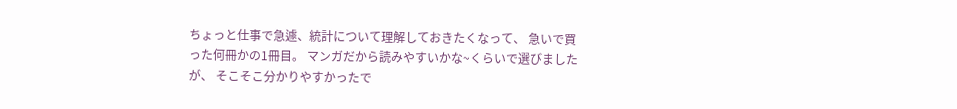ちょっと仕事で急遽、統計について理解しておきたくなって、 急いで買った何冊かの1冊目。 マンガだから読みやすいかな~くらいで選びましたが、 そこそこ分かりやすかったで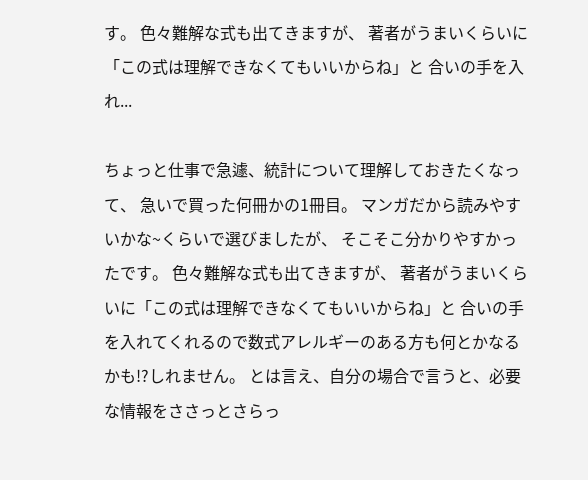す。 色々難解な式も出てきますが、 著者がうまいくらいに「この式は理解できなくてもいいからね」と 合いの手を入れ...

ちょっと仕事で急遽、統計について理解しておきたくなって、 急いで買った何冊かの1冊目。 マンガだから読みやすいかな~くらいで選びましたが、 そこそこ分かりやすかったです。 色々難解な式も出てきますが、 著者がうまいくらいに「この式は理解できなくてもいいからね」と 合いの手を入れてくれるので数式アレルギーのある方も何とかなるかも!?しれません。 とは言え、自分の場合で言うと、必要な情報をささっとさらっ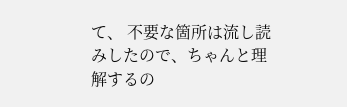て、 不要な箇所は流し読みしたので、ちゃんと理解するの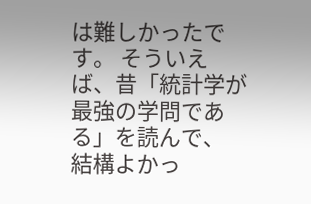は難しかったです。 そういえば、昔「統計学が最強の学問である」を読んで、 結構よかっ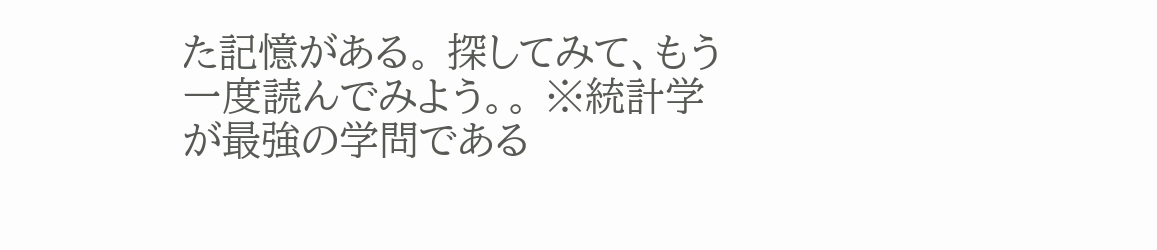た記憶がある。 探してみて、もう一度読んでみよう。。 ※統計学が最強の学問である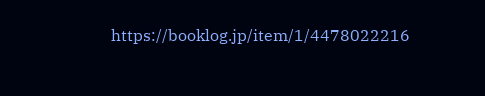https://booklog.jp/item/1/4478022216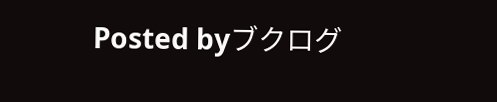Posted byブクログ